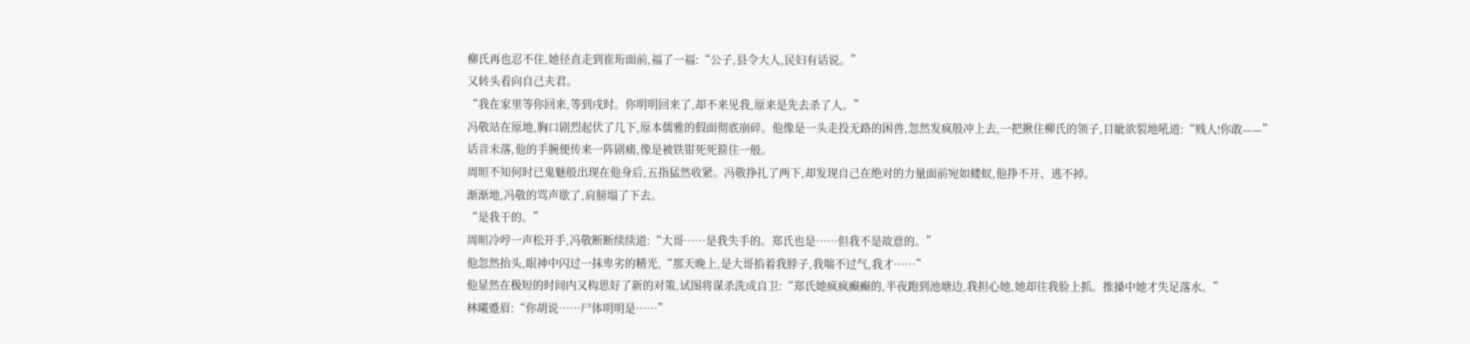柳氏再也忍不住,她径直走到崔珩面前,福了一福:“公子,县令大人,民妇有话说。”
又转头看向自己夫君。
“我在家里等你回来,等到戌时。你明明回来了,却不来见我,原来是先去杀了人。”
冯敬站在原地,胸口剧烈起伏了几下,原本儒雅的假面彻底崩碎。他像是一头走投无路的困兽,忽然发疯般冲上去,一把揪住柳氏的领子,目眦欲裂地吼道:“贱人!你敢——”
话音未落,他的手腕便传来一阵剧痛,像是被铁钳死死箍住一般。
周晅不知何时已鬼魅般出现在他身后,五指猛然收紧。冯敬挣扎了两下,却发现自己在绝对的力量面前宛如蝼蚁,他挣不开、逃不掉。
渐渐地,冯敬的骂声歇了,肩膀塌了下去。
“是我干的。”
周晅冷哼一声松开手,冯敬断断续续道:“大哥……是我失手的。郑氏也是……但我不是故意的。”
他忽然抬头,眼神中闪过一抹卑劣的精光,“那天晚上,是大哥掐着我脖子,我喘不过气,我才……”
他显然在极短的时间内又构思好了新的对策,试图将谋杀洗成自卫:“郑氏她疯疯癫癫的,半夜跑到池塘边,我担心她,她却往我脸上抓。推搡中她才失足落水。”
林曦蹙眉:“你胡说……尸体明明是……”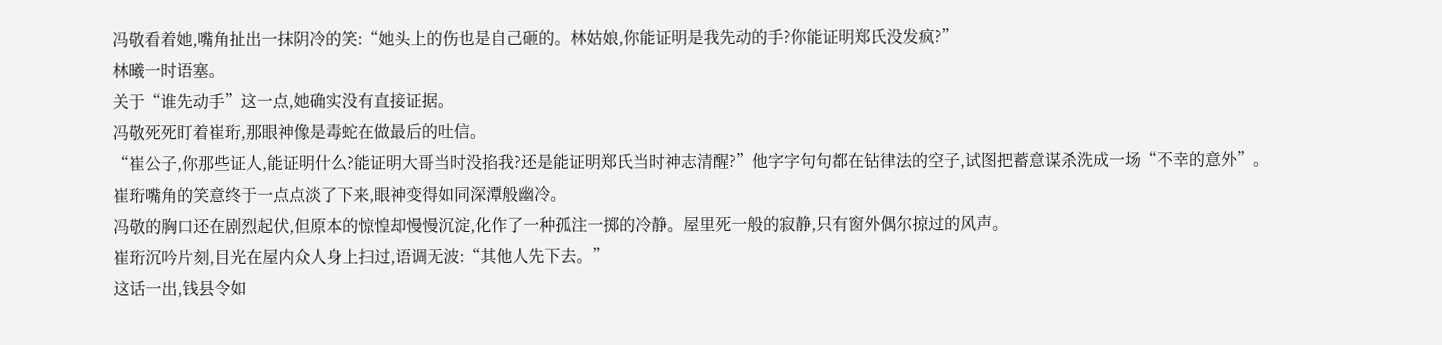冯敬看着她,嘴角扯出一抹阴冷的笑:“她头上的伤也是自己砸的。林姑娘,你能证明是我先动的手?你能证明郑氏没发疯?”
林曦一时语塞。
关于“谁先动手”这一点,她确实没有直接证据。
冯敬死死盯着崔珩,那眼神像是毒蛇在做最后的吐信。
“崔公子,你那些证人,能证明什么?能证明大哥当时没掐我?还是能证明郑氏当时神志清醒?”他字字句句都在钻律法的空子,试图把蓄意谋杀洗成一场“不幸的意外”。
崔珩嘴角的笑意终于一点点淡了下来,眼神变得如同深潭般幽冷。
冯敬的胸口还在剧烈起伏,但原本的惊惶却慢慢沉淀,化作了一种孤注一掷的冷静。屋里死一般的寂静,只有窗外偶尔掠过的风声。
崔珩沉吟片刻,目光在屋内众人身上扫过,语调无波:“其他人先下去。”
这话一出,钱县令如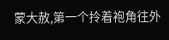蒙大赦,第一个拎着袍角往外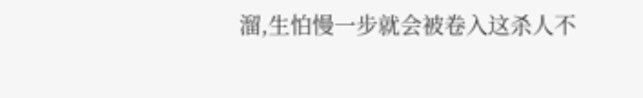溜,生怕慢一步就会被卷入这杀人不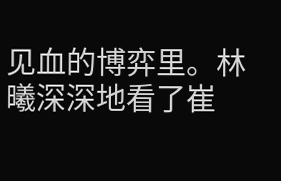见血的博弈里。林曦深深地看了崔